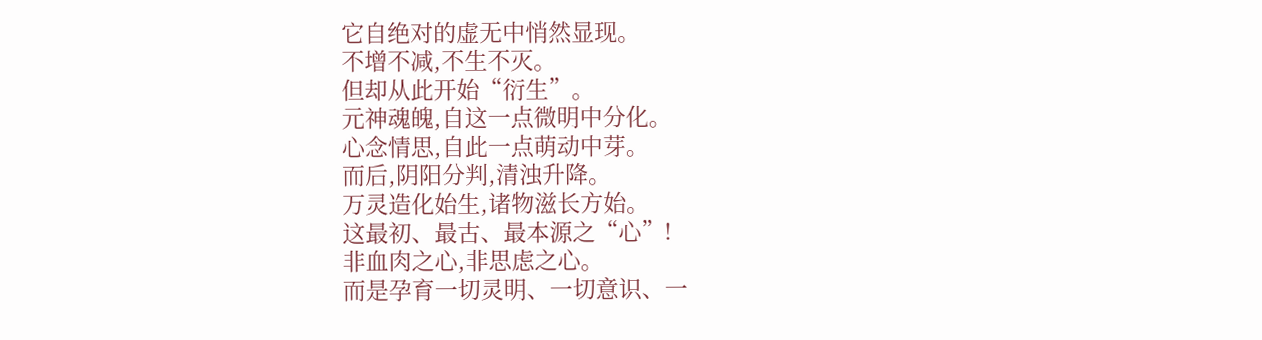它自绝对的虚无中悄然显现。
不增不减,不生不灭。
但却从此开始“衍生”。
元神魂魄,自这一点微明中分化。
心念情思,自此一点萌动中芽。
而后,阴阳分判,清浊升降。
万灵造化始生,诸物滋长方始。
这最初、最古、最本源之“心”!
非血肉之心,非思虑之心。
而是孕育一切灵明、一切意识、一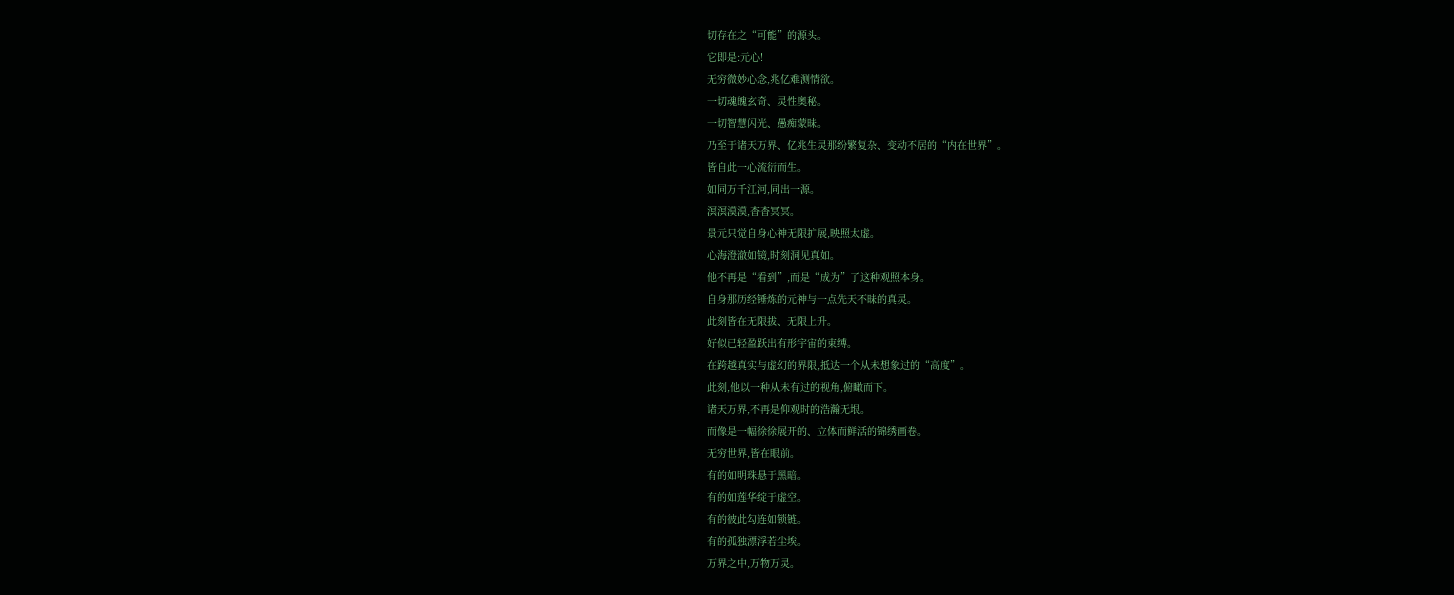切存在之“可能”的源头。
它即是:元心!
无穷微妙心念,兆亿难测情欲。
一切魂魄玄奇、灵性奥秘。
一切智慧闪光、愚痴蒙昧。
乃至于诸天万界、亿兆生灵那纷繁复杂、变动不居的“内在世界”。
皆自此一心流衍而生。
如同万千江河,同出一源。
溟溟漠漠,杳杳冥冥。
景元只觉自身心神无限扩展,映照太虚。
心海澄澈如镜,时刻洞见真如。
他不再是“看到”,而是“成为”了这种观照本身。
自身那历经锤炼的元神与一点先天不昧的真灵。
此刻皆在无限拔、无限上升。
好似已轻盈跃出有形宇宙的束缚。
在跨越真实与虚幻的界限,抵达一个从未想象过的“高度”。
此刻,他以一种从未有过的视角,俯瞰而下。
诸天万界,不再是仰观时的浩瀚无垠。
而像是一幅徐徐展开的、立体而鲜活的锦绣画卷。
无穷世界,皆在眼前。
有的如明珠悬于黑暗。
有的如莲华绽于虚空。
有的彼此勾连如锁链。
有的孤独漂浮若尘埃。
万界之中,万物万灵。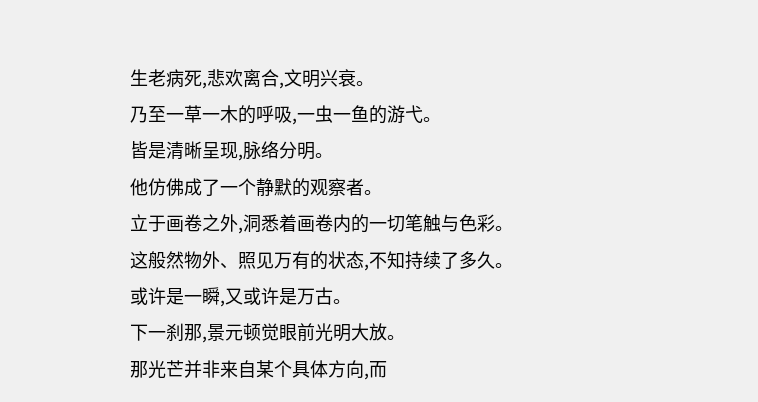生老病死,悲欢离合,文明兴衰。
乃至一草一木的呼吸,一虫一鱼的游弋。
皆是清晰呈现,脉络分明。
他仿佛成了一个静默的观察者。
立于画卷之外,洞悉着画卷内的一切笔触与色彩。
这般然物外、照见万有的状态,不知持续了多久。
或许是一瞬,又或许是万古。
下一刹那,景元顿觉眼前光明大放。
那光芒并非来自某个具体方向,而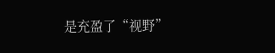是充盈了“视野”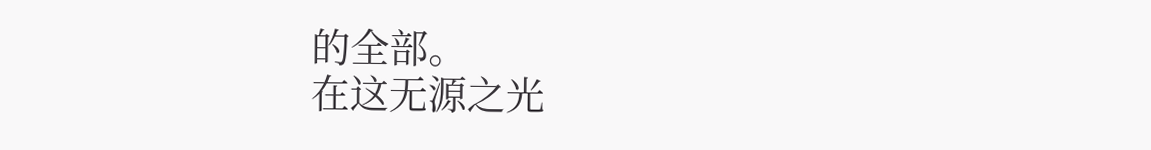的全部。
在这无源之光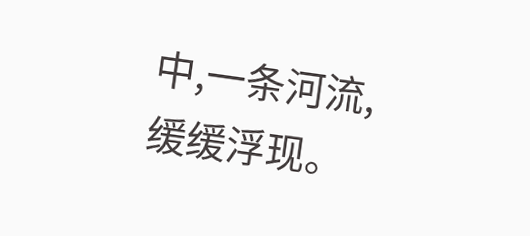中,一条河流,缓缓浮现。